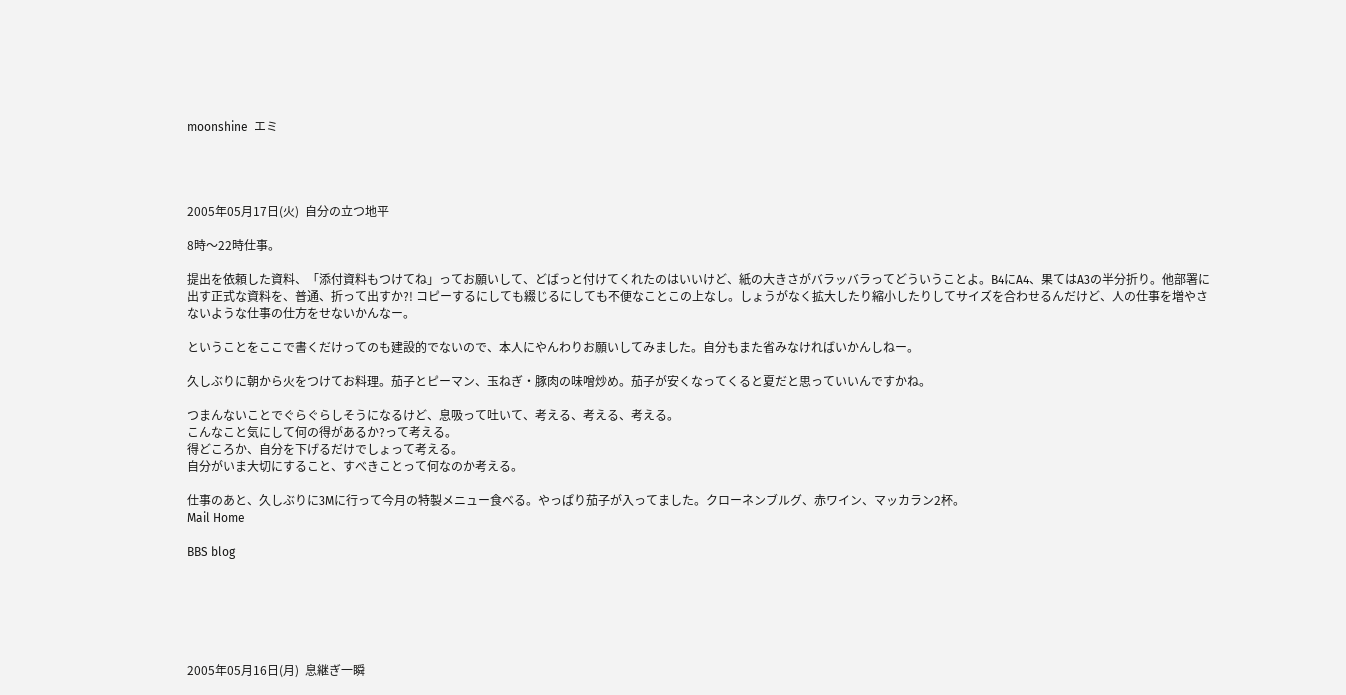moonshine  エミ




2005年05月17日(火)  自分の立つ地平

8時〜22時仕事。

提出を依頼した資料、「添付資料もつけてね」ってお願いして、どばっと付けてくれたのはいいけど、紙の大きさがバラッバラってどういうことよ。B4にA4、果てはA3の半分折り。他部署に出す正式な資料を、普通、折って出すか?! コピーするにしても綴じるにしても不便なことこの上なし。しょうがなく拡大したり縮小したりしてサイズを合わせるんだけど、人の仕事を増やさないような仕事の仕方をせないかんなー。

ということをここで書くだけってのも建設的でないので、本人にやんわりお願いしてみました。自分もまた省みなければいかんしねー。

久しぶりに朝から火をつけてお料理。茄子とピーマン、玉ねぎ・豚肉の味噌炒め。茄子が安くなってくると夏だと思っていいんですかね。

つまんないことでぐらぐらしそうになるけど、息吸って吐いて、考える、考える、考える。
こんなこと気にして何の得があるか?って考える。
得どころか、自分を下げるだけでしょって考える。
自分がいま大切にすること、すべきことって何なのか考える。

仕事のあと、久しぶりに3Mに行って今月の特製メニュー食べる。やっぱり茄子が入ってました。クローネンブルグ、赤ワイン、マッカラン2杯。
Mail Home

BBS blog






2005年05月16日(月)  息継ぎ一瞬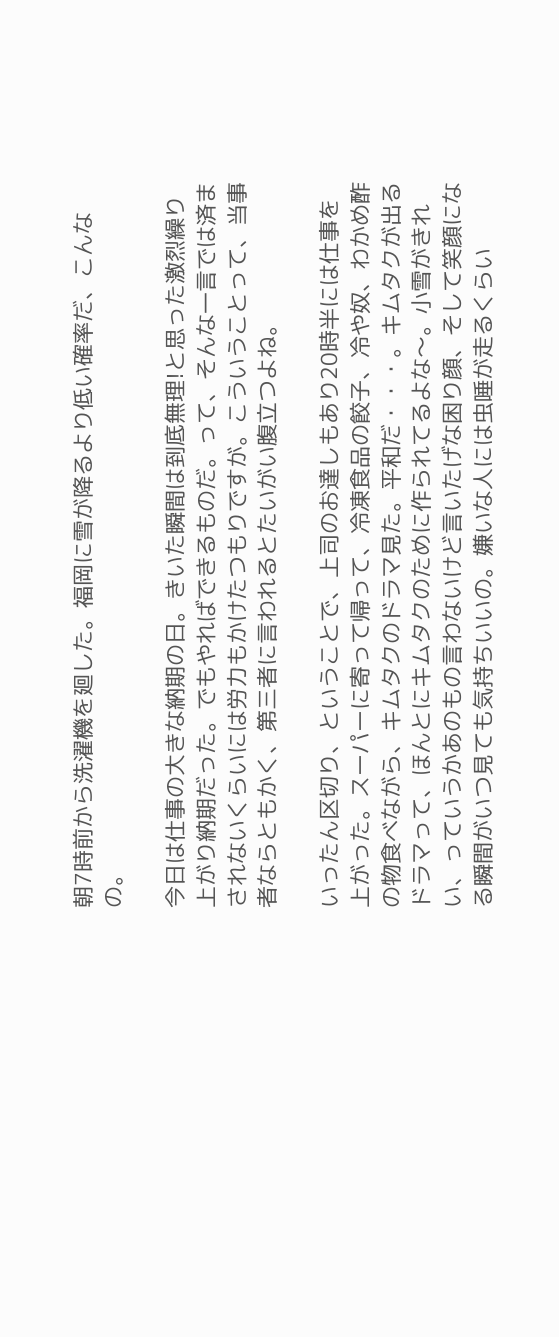朝7時前から洗濯機を廻した。福岡に雪が降るより低い確率だ、こんなの。

今日は仕事の大きな納期の日。きいた瞬間は到底無理!と思った激烈繰り上がり納期だった。でもやればできるものだ。って、そんな一言では済まされないくらいには労力もかけたつもりですが。こういうことって、当事者ならともかく、第三者に言われるとたいがい腹立つよね。

いったん区切り、ということで、上司のお達しもあり20時半には仕事を上がった。スーパーに寄って帰って、冷凍食品の餃子、冷や奴、わかめ酢の物食べながら、キムタクのドラマ見た。平和だ・・・。キムタクが出るドラマって、ほんとにキムタクのために作られてるよな〜。小雪がきれい、っていうかあのもの言わないけど言いたげな困り顔、そして笑顔になる瞬間がいつ見ても気持ちいいの。嫌いな人には虫唾が走るくらい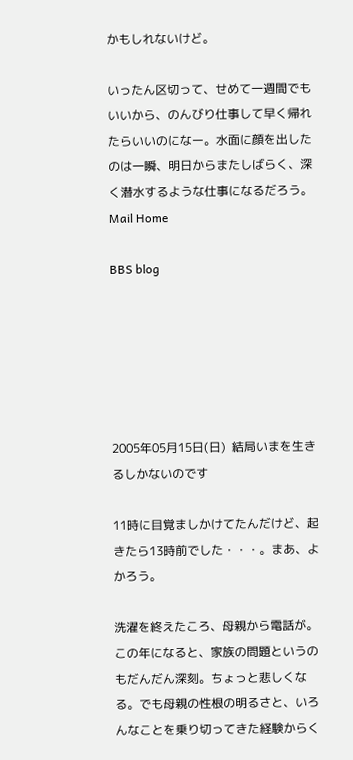かもしれないけど。

いったん区切って、せめて一週間でもいいから、のんびり仕事して早く帰れたらいいのになー。水面に顔を出したのは一瞬、明日からまたしばらく、深く潜水するような仕事になるだろう。
Mail Home

BBS blog






2005年05月15日(日)  結局いまを生きるしかないのです

11時に目覚ましかけてたんだけど、起きたら13時前でした・・・。まあ、よかろう。

洗濯を終えたころ、母親から電話が。この年になると、家族の問題というのもだんだん深刻。ちょっと悲しくなる。でも母親の性根の明るさと、いろんなことを乗り切ってきた経験からく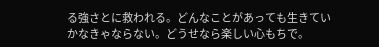る強さとに救われる。どんなことがあっても生きていかなきゃならない。どうせなら楽しい心もちで。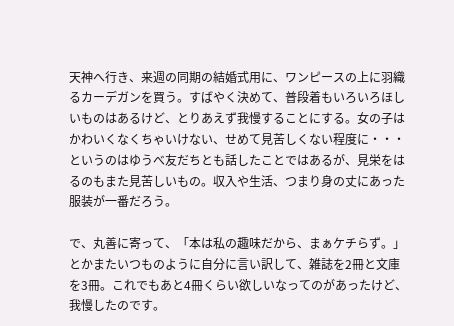天神へ行き、来週の同期の結婚式用に、ワンピースの上に羽織るカーデガンを買う。すばやく決めて、普段着もいろいろほしいものはあるけど、とりあえず我慢することにする。女の子はかわいくなくちゃいけない、せめて見苦しくない程度に・・・というのはゆうべ友だちとも話したことではあるが、見栄をはるのもまた見苦しいもの。収入や生活、つまり身の丈にあった服装が一番だろう。

で、丸善に寄って、「本は私の趣味だから、まぁケチらず。」とかまたいつものように自分に言い訳して、雑誌を2冊と文庫を3冊。これでもあと4冊くらい欲しいなってのがあったけど、我慢したのです。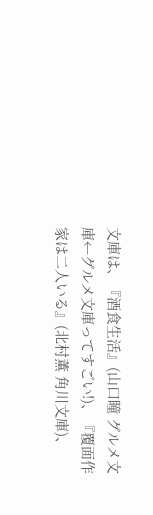文庫は、『酒食生活』(山口瞳 グルメ文庫←グルメ文庫ってすごい!)、『覆面作家は二人いる』(北村薫 角川文庫)、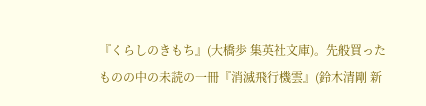『くらしのきもち』(大橋歩 集英社文庫)。先般買ったものの中の未読の一冊『消滅飛行機雲』(鈴木清剛 新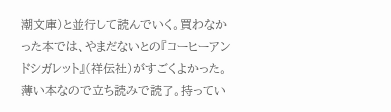潮文庫)と並行して読んでいく。買わなかった本では、やまだないとの『コーヒーアンドシガレット』(祥伝社)がすごくよかった。薄い本なので立ち読みで読了。持ってい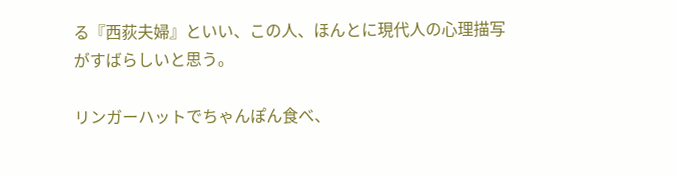る『西荻夫婦』といい、この人、ほんとに現代人の心理描写がすばらしいと思う。

リンガーハットでちゃんぽん食べ、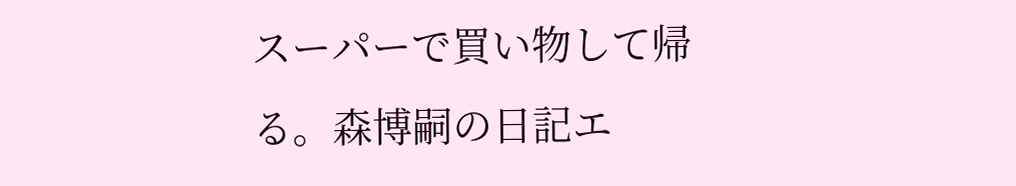スーパーで買い物して帰る。森博嗣の日記エ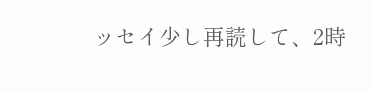ッセイ少し再読して、2時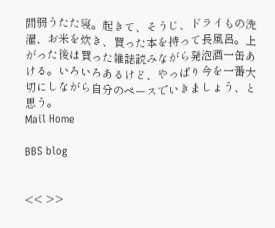間弱うたた寝。起きて、そうじ、ドライもの洗濯、お米を炊き、買った本を持って長風呂。上がった後は買った雑誌読みながら発泡酒一缶あける。いろいろあるけど、やっぱり今を一番大切にしながら自分のペースでいきましょう、と思う。
Mail Home

BBS blog


<< >>